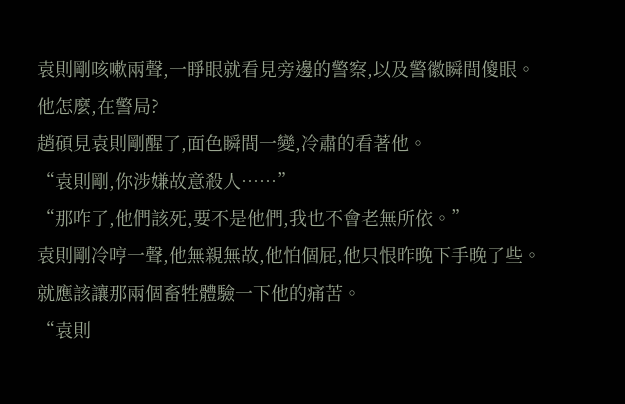袁則剛咳嗽兩聲,一睜眼就看見旁邊的警察,以及警徽瞬間傻眼。
他怎麼,在警局?
趙碩見袁則剛醒了,面色瞬間一變,冷肅的看著他。
“袁則剛,你涉嫌故意殺人……”
“那咋了,他們該死,要不是他們,我也不會老無所依。”
袁則剛冷哼一聲,他無親無故,他怕個屁,他只恨昨晚下手晚了些。
就應該讓那兩個畜牲體驗一下他的痛苦。
“袁則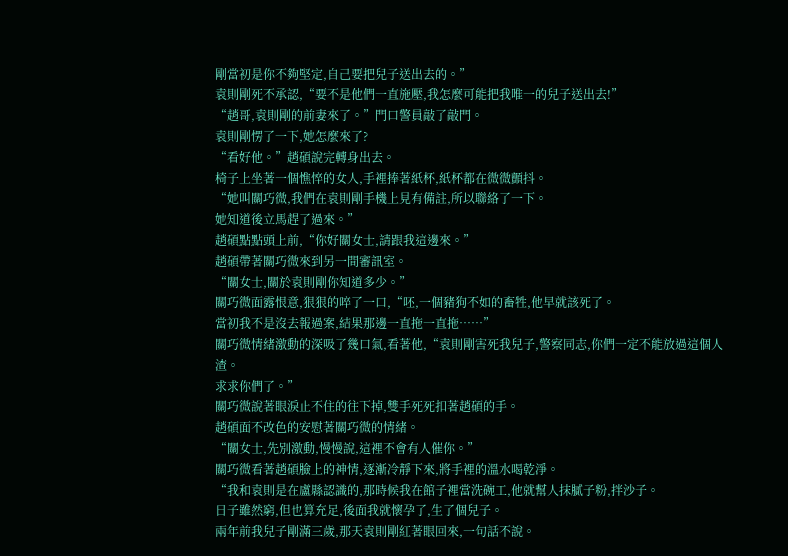剛當初是你不夠堅定,自己要把兒子送出去的。”
袁則剛死不承認,“要不是他們一直施壓,我怎麼可能把我唯一的兒子送出去!”
“趙哥,袁則剛的前妻來了。”門口警員敲了敲門。
袁則剛愣了一下,她怎麼來了?
“看好他。”趙碩說完轉身出去。
椅子上坐著一個憔悴的女人,手裡捧著紙杯,紙杯都在微微顫抖。
“她叫關巧微,我們在袁則剛手機上見有備註,所以聯絡了一下。
她知道後立馬趕了過來。”
趙碩點點頭上前,“你好關女士,請跟我這邊來。”
趙碩帶著關巧微來到另一間審訊室。
“關女士,關於袁則剛你知道多少。”
關巧微面露恨意,狠狠的啐了一口,“呸,一個豬狗不如的畜牲,他早就該死了。
當初我不是沒去報過案,結果那邊一直拖一直拖……”
關巧微情緒激動的深吸了幾口氣,看著他,“袁則剛害死我兒子,警察同志,你們一定不能放過這個人渣。
求求你們了。”
關巧微說著眼淚止不住的往下掉,雙手死死扣著趙碩的手。
趙碩面不改色的安慰著關巧微的情緒。
“關女士,先別激動,慢慢說,這裡不會有人催你。”
關巧微看著趙碩臉上的神情,逐漸冷靜下來,將手裡的溫水喝乾淨。
“我和袁則是在盧縣認識的,那時候我在館子裡當洗碗工,他就幫人抹膩子粉,拌沙子。
日子雖然窮,但也算充足,後面我就懷孕了,生了個兒子。
兩年前我兒子剛滿三歲,那天袁則剛紅著眼回來,一句話不說。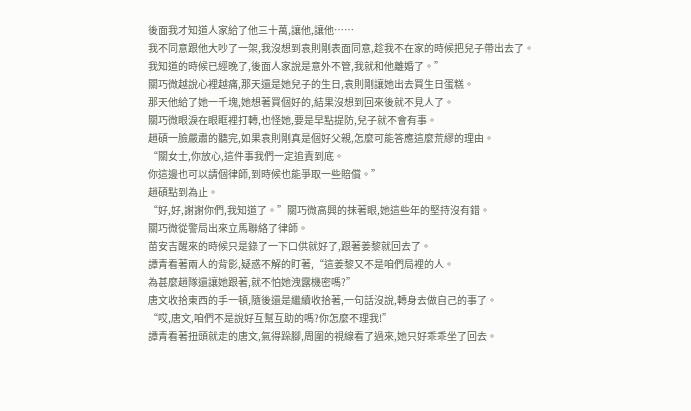後面我才知道人家給了他三十萬,讓他,讓他……
我不同意跟他大吵了一架,我沒想到袁則剛表面同意,趁我不在家的時候把兒子帶出去了。
我知道的時候已經晚了,後面人家說是意外不管,我就和他離婚了。”
關巧微越說心裡越痛,那天還是她兒子的生日,袁則剛讓她出去買生日蛋糕。
那天他給了她一千塊,她想著買個好的,結果沒想到回來後就不見人了。
關巧微眼淚在眼眶裡打轉,也怪她,要是早點提防,兒子就不會有事。
趙碩一臉嚴肅的聽完,如果袁則剛真是個好父親,怎麼可能答應這麼荒繆的理由。
“關女士,你放心,這件事我們一定追責到底。
你這邊也可以請個律師,到時候也能爭取一些賠償。”
趙碩點到為止。
“好,好,謝謝你們,我知道了。”關巧微高興的抹著眼,她這些年的堅持沒有錯。
關巧微從警局出來立馬聯絡了律師。
苗安吉醒來的時候只是錄了一下口供就好了,跟著姜黎就回去了。
譚青看著兩人的背影,疑惑不解的盯著,“這姜黎又不是咱們局裡的人。
為甚麼趙隊還讓她跟著,就不怕她洩露機密嗎?”
唐文收拾東西的手一頓,隨後還是繼續收拾著,一句話沒說,轉身去做自己的事了。
“哎,唐文,咱們不是說好互幫互助的嗎?你怎麼不理我!”
譚青看著扭頭就走的唐文,氣得跺腳,周圍的視線看了過來,她只好乖乖坐了回去。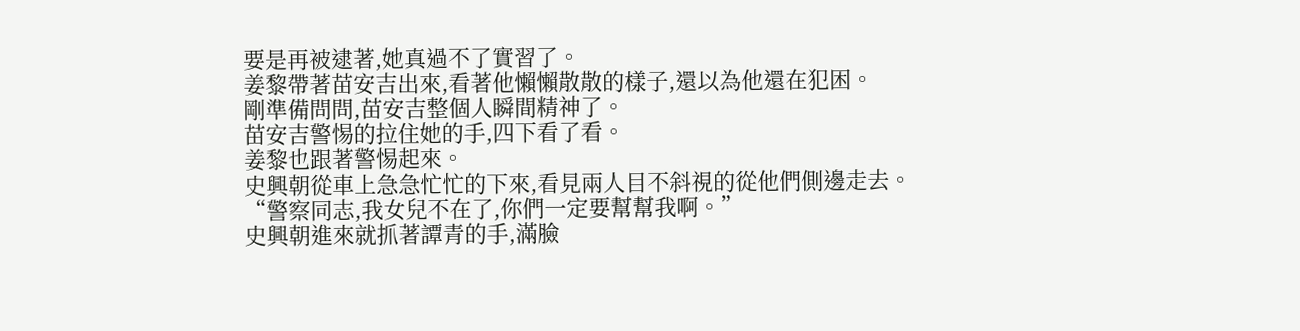要是再被逮著,她真過不了實習了。
姜黎帶著苗安吉出來,看著他懶懶散散的樣子,還以為他還在犯困。
剛準備問問,苗安吉整個人瞬間精神了。
苗安吉警惕的拉住她的手,四下看了看。
姜黎也跟著警惕起來。
史興朝從車上急急忙忙的下來,看見兩人目不斜視的從他們側邊走去。
“警察同志,我女兒不在了,你們一定要幫幫我啊。”
史興朝進來就抓著譚青的手,滿臉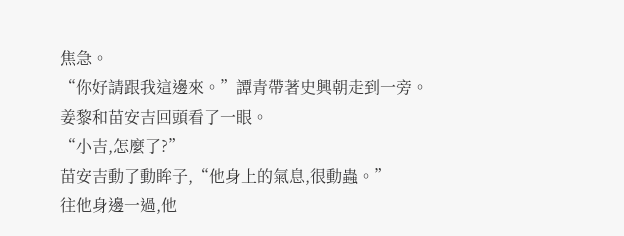焦急。
“你好請跟我這邊來。”譚青帶著史興朝走到一旁。
姜黎和苗安吉回頭看了一眼。
“小吉,怎麼了?”
苗安吉動了動眸子,“他身上的氣息,很動蟲。”
往他身邊一過,他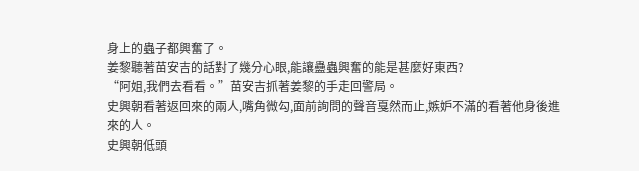身上的蟲子都興奮了。
姜黎聽著苗安吉的話對了幾分心眼,能讓蠱蟲興奮的能是甚麼好東西?
“阿姐,我們去看看。”苗安吉抓著姜黎的手走回警局。
史興朝看著返回來的兩人,嘴角微勾,面前詢問的聲音戛然而止,嫉妒不滿的看著他身後進來的人。
史興朝低頭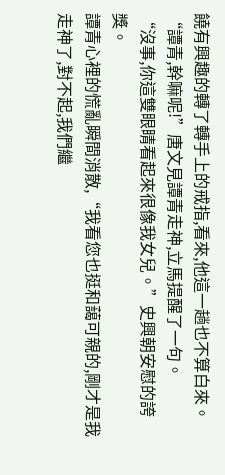饒有興趣的轉了轉手上的戒指,看來,他這一趟也不算白來。
“譚青,幹嘛呢!”唐文見譚青走神,立馬提醒了一句。
“沒事,你這雙眼睛看起來很像我女兒。”史興朝安慰的誇獎。
譚青心裡的慌亂瞬間消散,“我看您也挺和藹可親的,剛才是我走神了,對不起,我們繼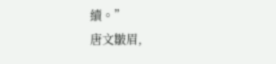續。”
唐文皺眉,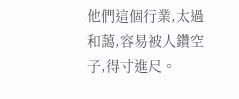他們這個行業,太過和藹,容易被人鑽空子,得寸進尺。